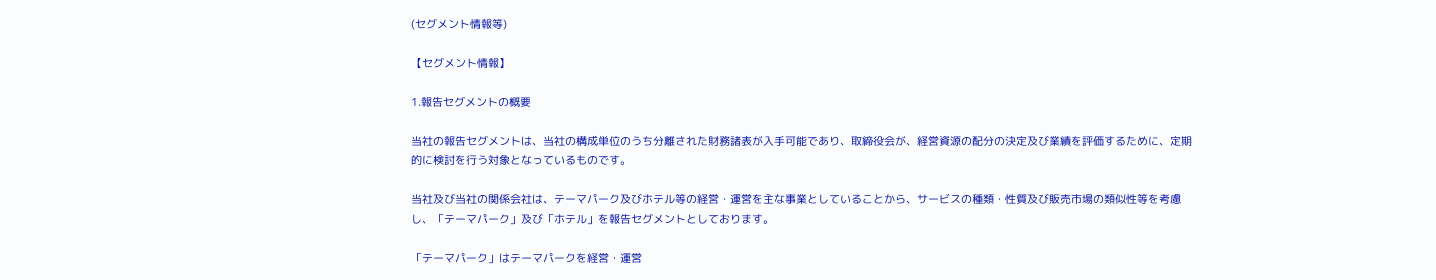(セグメント情報等)

【セグメント情報】

1.報告セグメントの概要

当社の報告セグメントは、当社の構成単位のうち分離された財務諸表が入手可能であり、取締役会が、経営資源の配分の決定及び業績を評価するために、定期的に検討を行う対象となっているものです。

当社及び当社の関係会社は、テーマパーク及びホテル等の経営・運営を主な事業としていることから、サービスの種類・性質及び販売市場の類似性等を考慮し、「テーマパーク」及び「ホテル」を報告セグメントとしております。

「テーマパーク」はテーマパークを経営・運営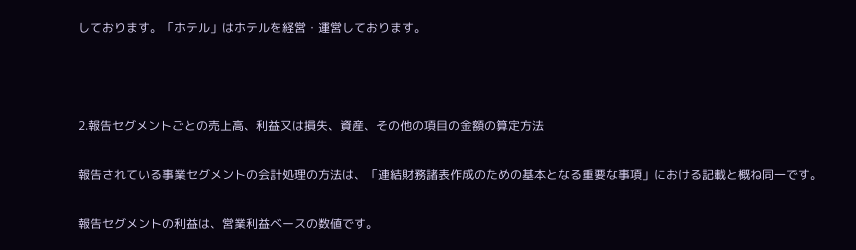しております。「ホテル」はホテルを経営・運営しております。



2.報告セグメントごとの売上高、利益又は損失、資産、その他の項目の金額の算定方法

報告されている事業セグメントの会計処理の方法は、「連結財務諸表作成のための基本となる重要な事項」における記載と概ね同一です。

報告セグメントの利益は、営業利益ベースの数値です。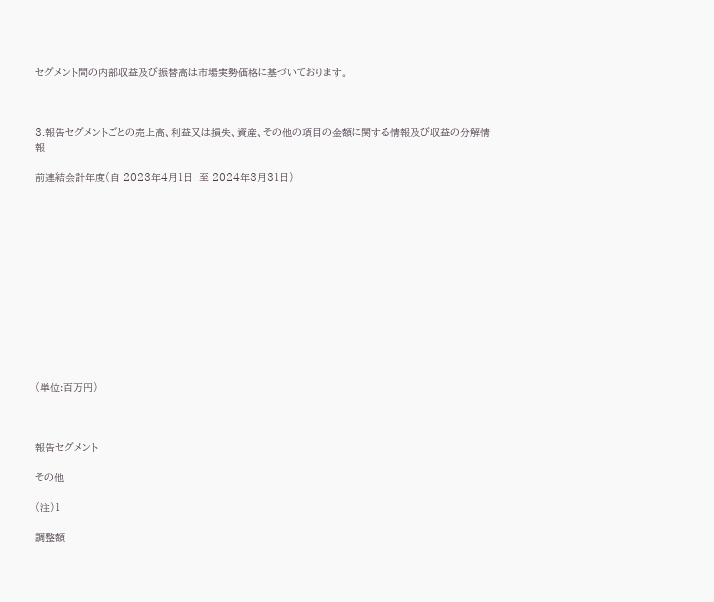セグメント間の内部収益及び振替高は市場実勢価格に基づいております。



3.報告セグメントごとの売上高、利益又は損失、資産、その他の項目の金額に関する情報及び収益の分解情報

前連結会計年度(自 2023年4月1日  至 2024年3月31日)













(単位:百万円)



報告セグメント

その他

(注)1

調整額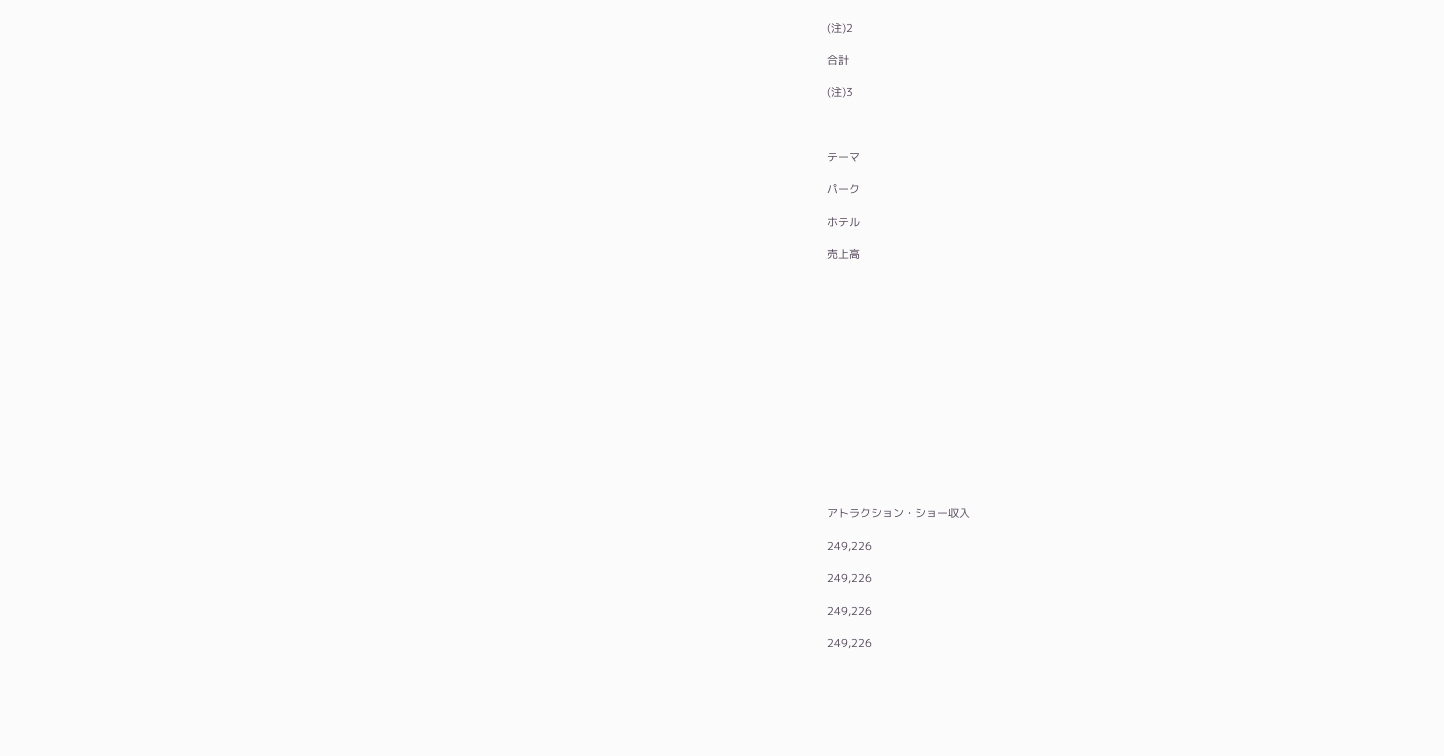(注)2

合計

(注)3



テーマ

パーク

ホテル

売上高















アトラクション・ショー収入

249,226

249,226

249,226

249,226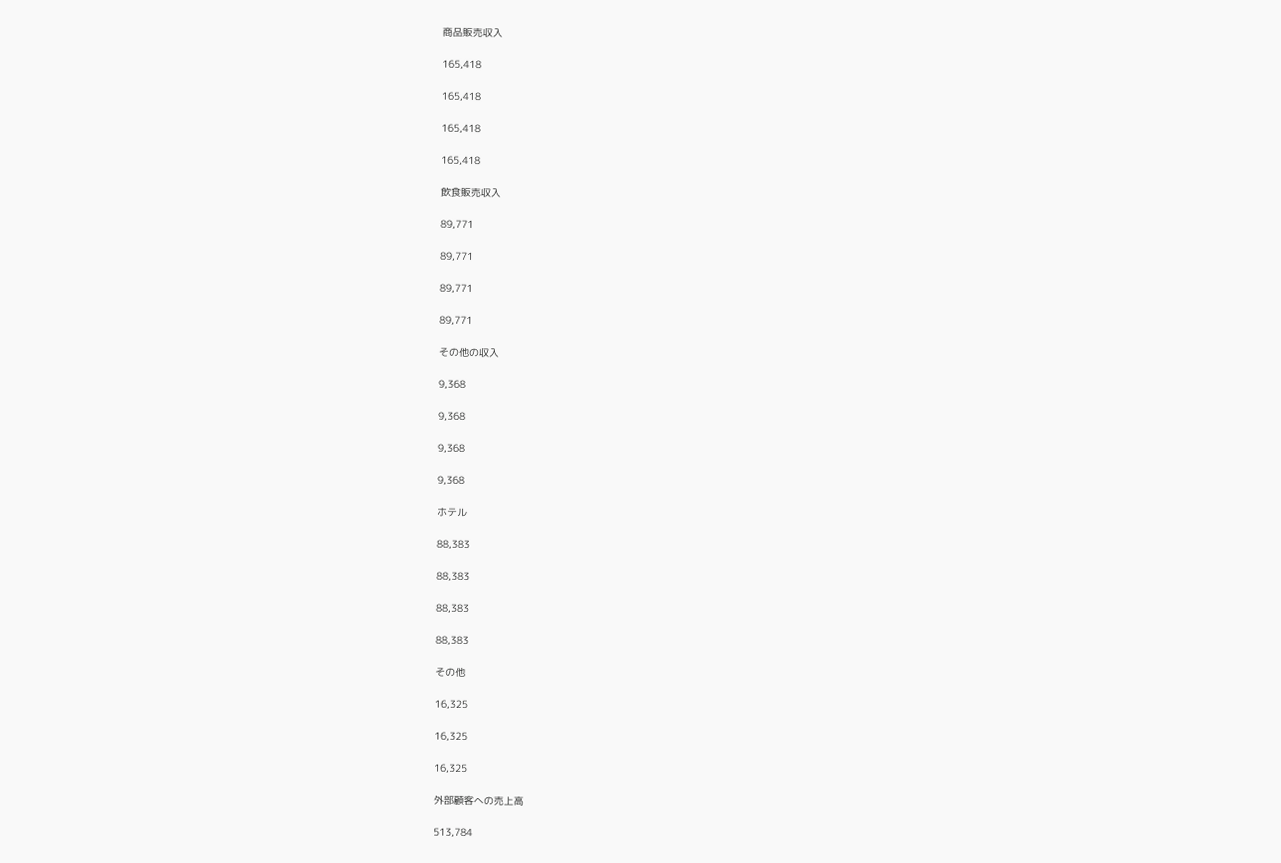商品販売収入

165,418

165,418

165,418

165,418

飲食販売収入

89,771

89,771

89,771

89,771

その他の収入

9,368

9,368

9,368

9,368

ホテル

88,383

88,383

88,383

88,383

その他

16,325

16,325

16,325

外部顧客への売上高

513,784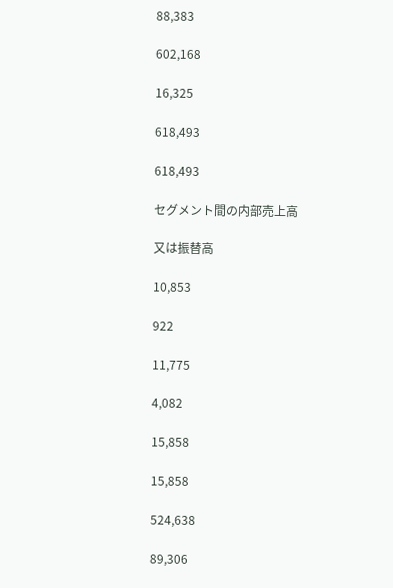88,383

602,168

16,325

618,493

618,493

セグメント間の内部売上高

又は振替高

10,853

922

11,775

4,082

15,858

15,858

524,638

89,306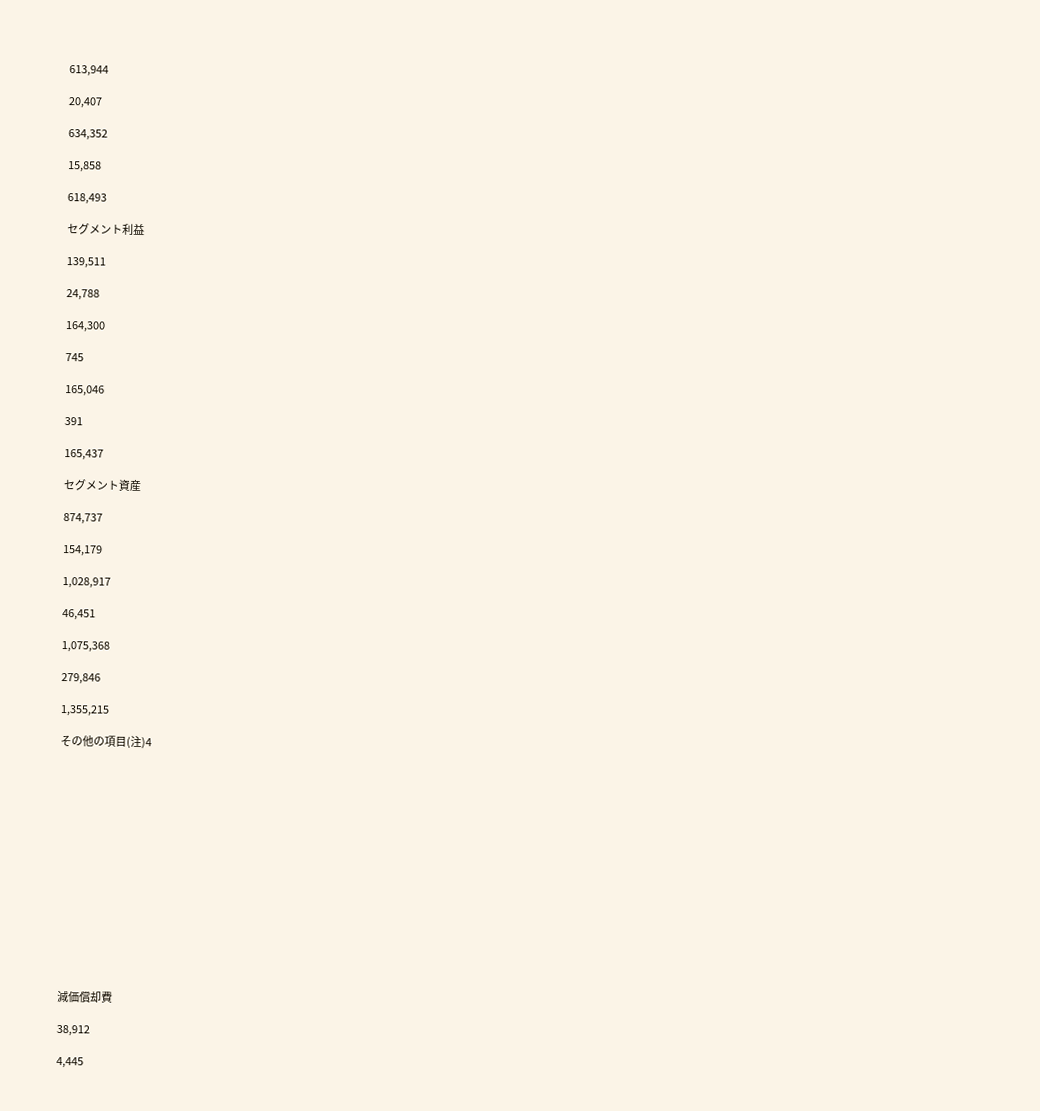613,944

20,407

634,352

15,858

618,493

セグメント利益

139,511

24,788

164,300

745

165,046

391

165,437

セグメント資産

874,737

154,179

1,028,917

46,451

1,075,368

279,846

1,355,215

その他の項目(注)4















減価償却費

38,912

4,445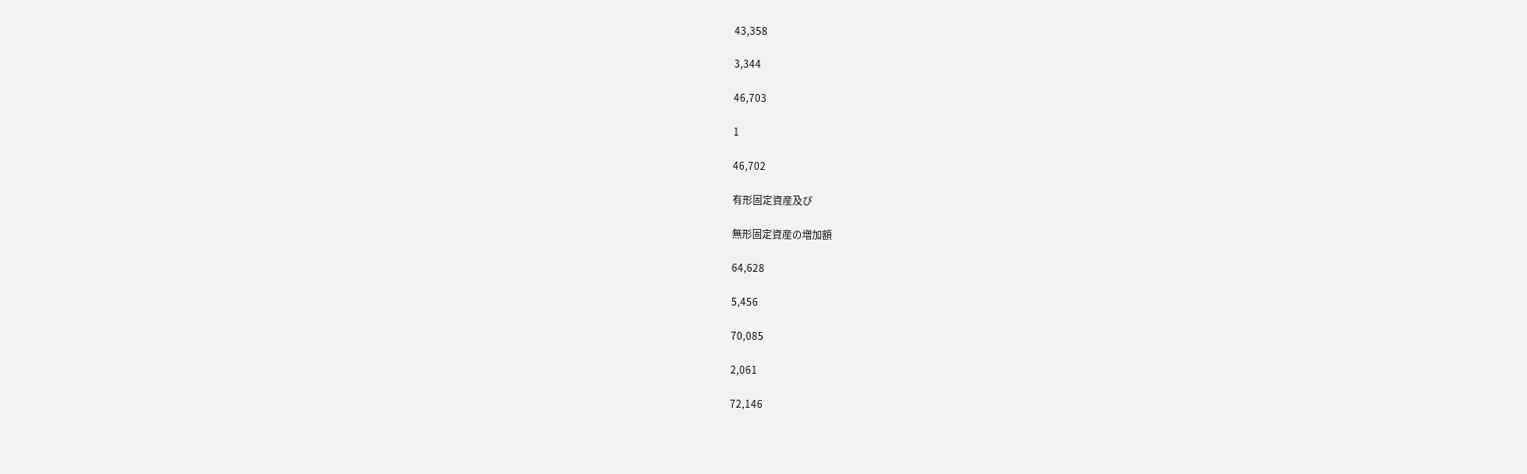43,358

3,344

46,703

1

46,702

有形固定資産及び

無形固定資産の増加額

64,628

5,456

70,085

2,061

72,146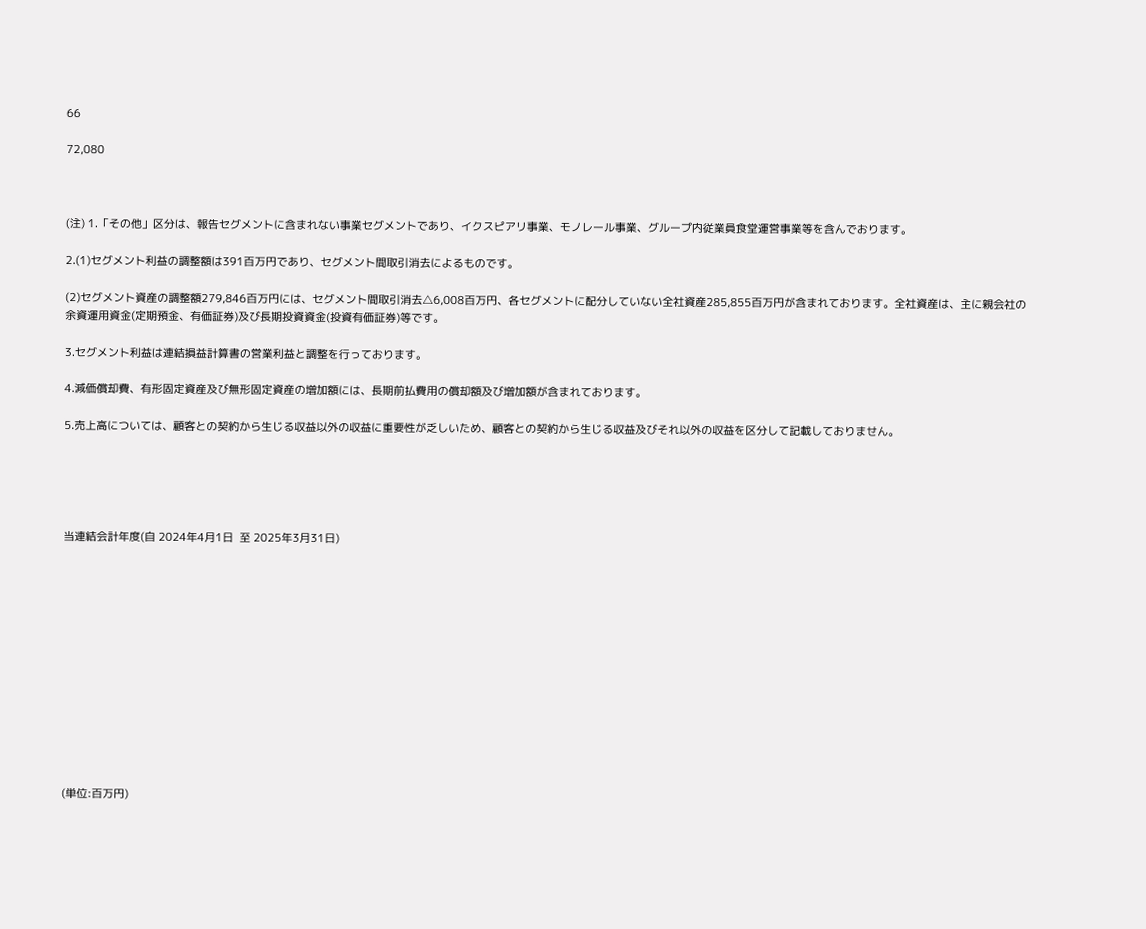66

72,080



(注) 1.「その他」区分は、報告セグメントに含まれない事業セグメントであり、イクスピアリ事業、モノレール事業、グループ内従業員食堂運営事業等を含んでおります。

2.(1)セグメント利益の調整額は391百万円であり、セグメント間取引消去によるものです。

(2)セグメント資産の調整額279,846百万円には、セグメント間取引消去△6,008百万円、各セグメントに配分していない全社資産285,855百万円が含まれております。全社資産は、主に親会社の余資運用資金(定期預金、有価証券)及び長期投資資金(投資有価証券)等です。

3.セグメント利益は連結損益計算書の営業利益と調整を行っております。

4.減価償却費、有形固定資産及び無形固定資産の増加額には、長期前払費用の償却額及び増加額が含まれております。

5.売上高については、顧客との契約から生じる収益以外の収益に重要性が乏しいため、顧客との契約から生じる収益及びそれ以外の収益を区分して記載しておりません。





当連結会計年度(自 2024年4月1日  至 2025年3月31日)













(単位:百万円)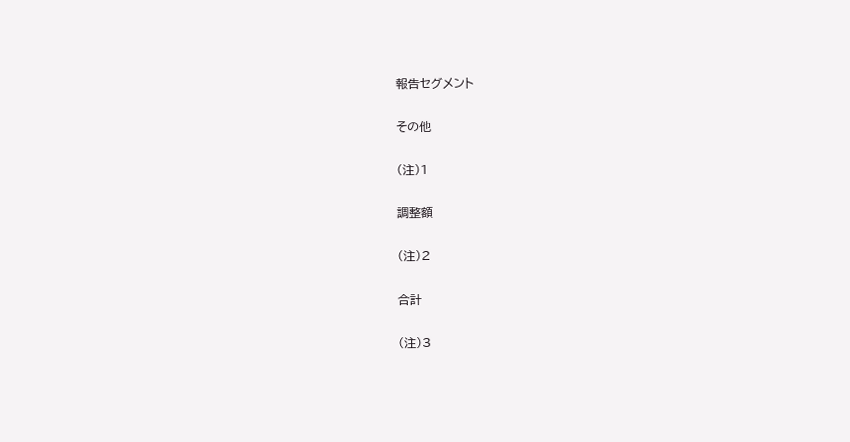報告セグメント

その他

(注)1

調整額

(注)2

合計

(注)3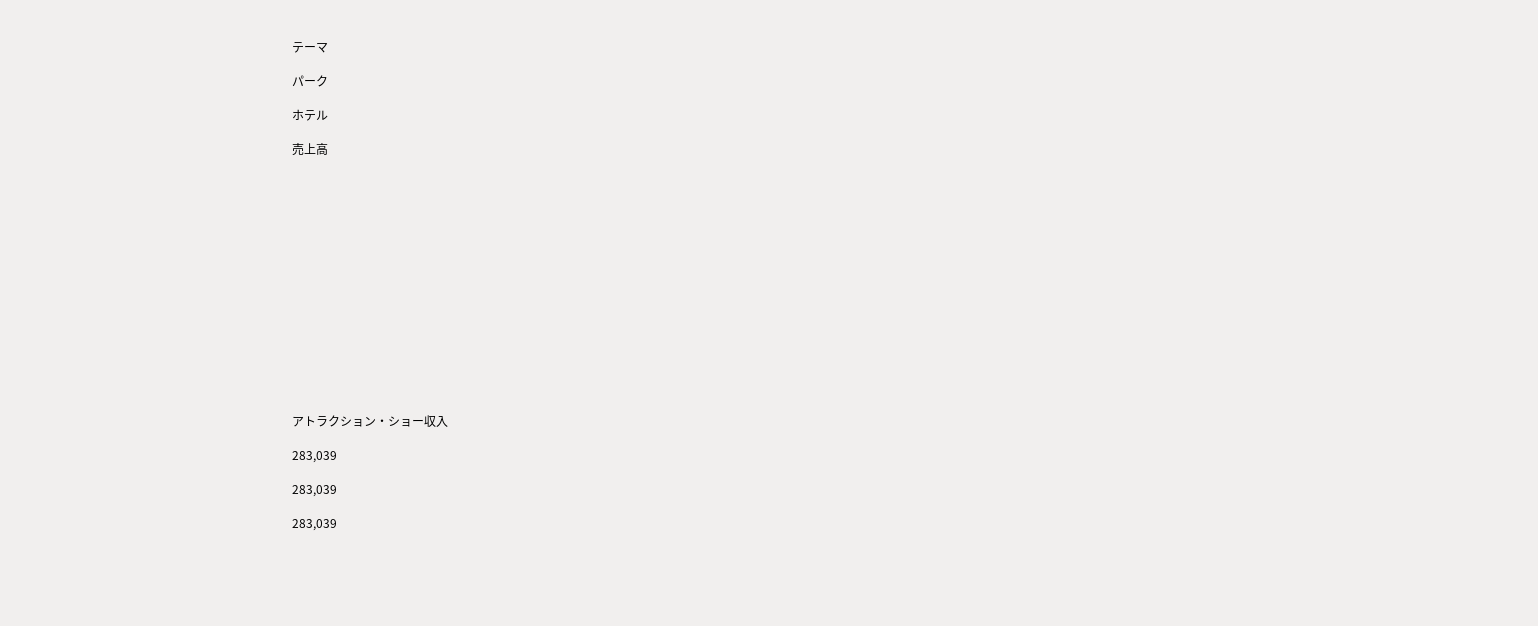テーマ

パーク

ホテル

売上高















アトラクション・ショー収入

283,039

283,039

283,039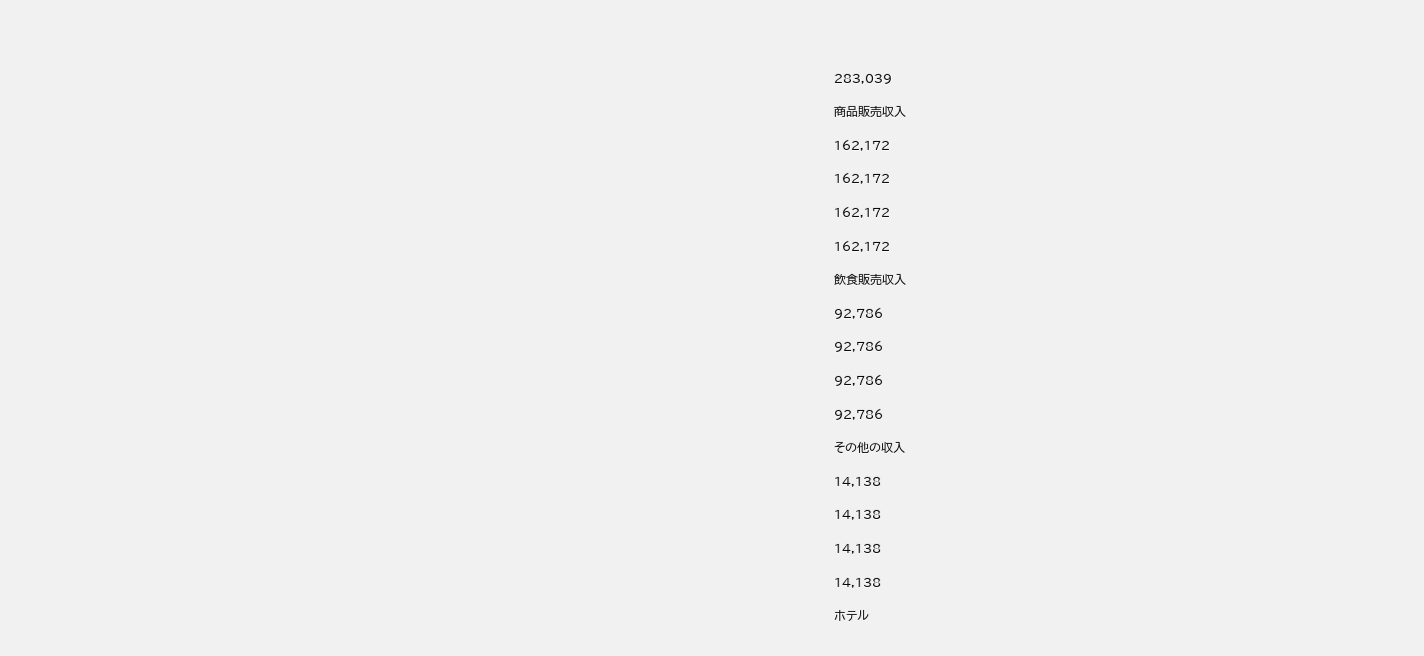283,039

商品販売収入

162,172

162,172

162,172

162,172

飲食販売収入

92,786

92,786

92,786

92,786

その他の収入

14,138

14,138

14,138

14,138

ホテル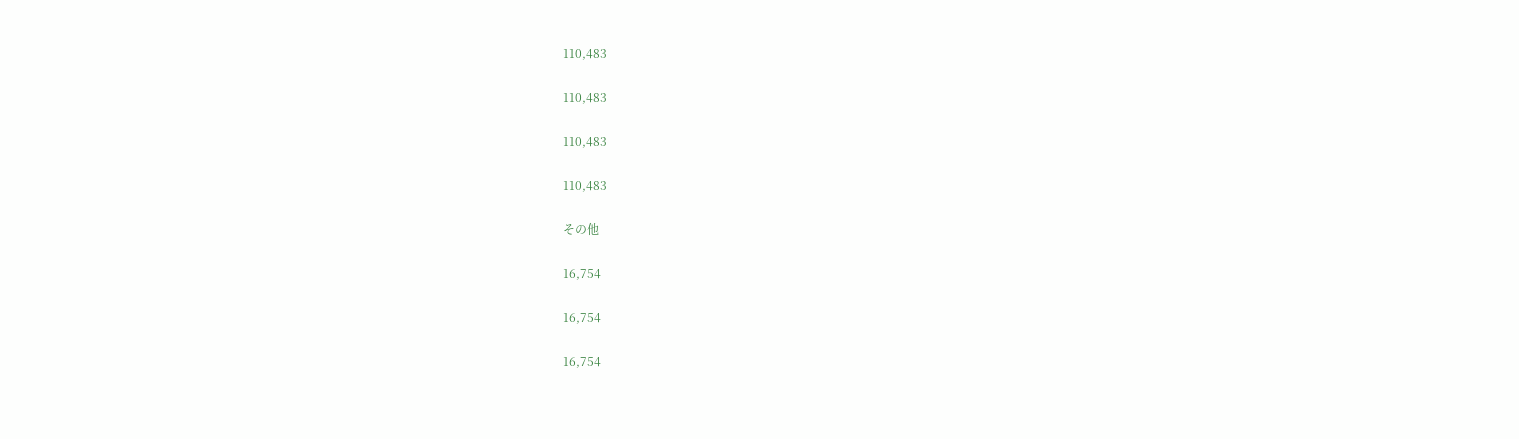110,483

110,483

110,483

110,483

その他

16,754

16,754

16,754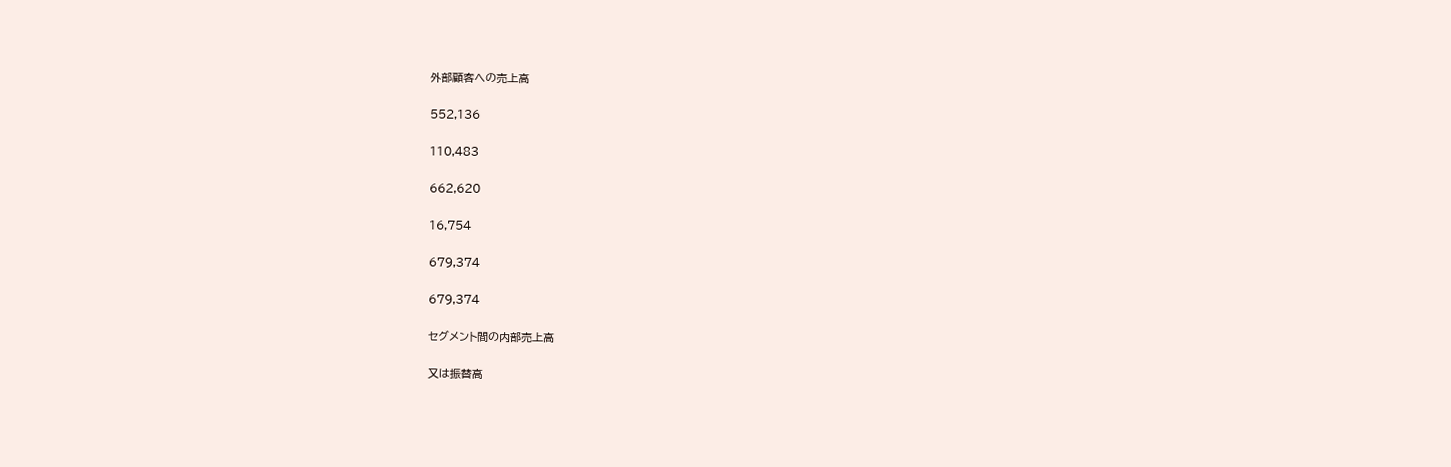外部顧客への売上高

552,136

110,483

662,620

16,754

679,374

679,374

セグメント間の内部売上高

又は振替高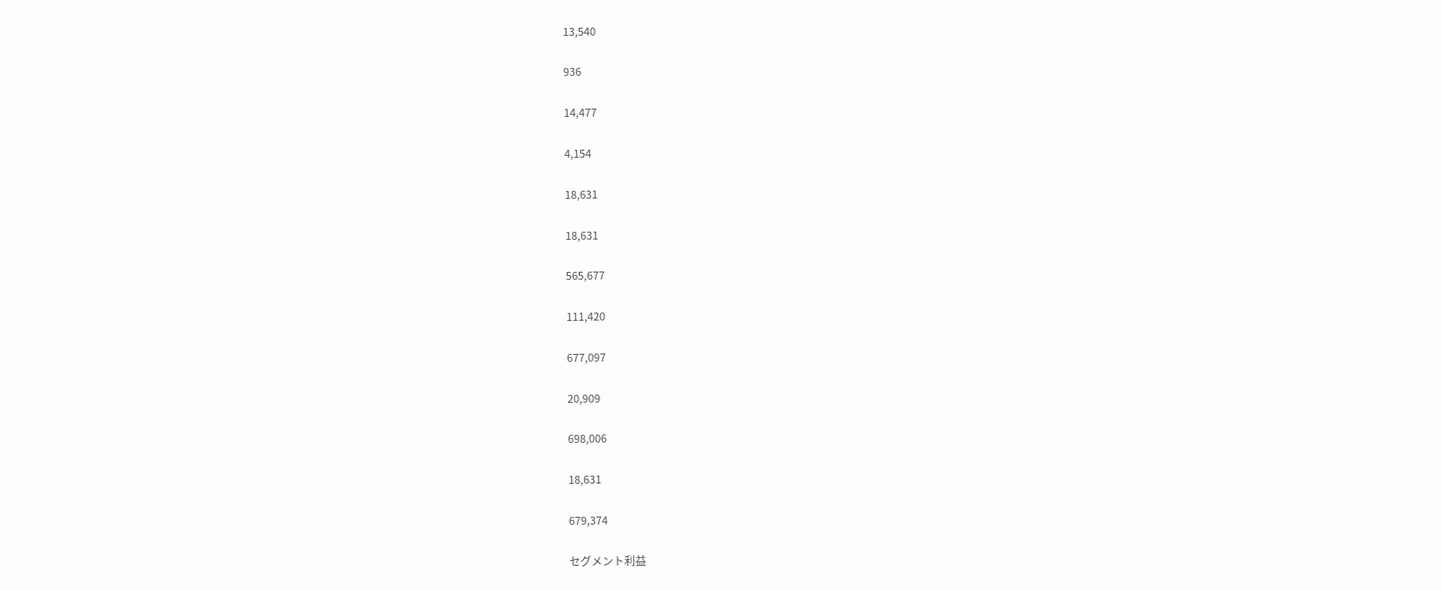13,540

936

14,477

4,154

18,631

18,631

565,677

111,420

677,097

20,909

698,006

18,631

679,374

セグメント利益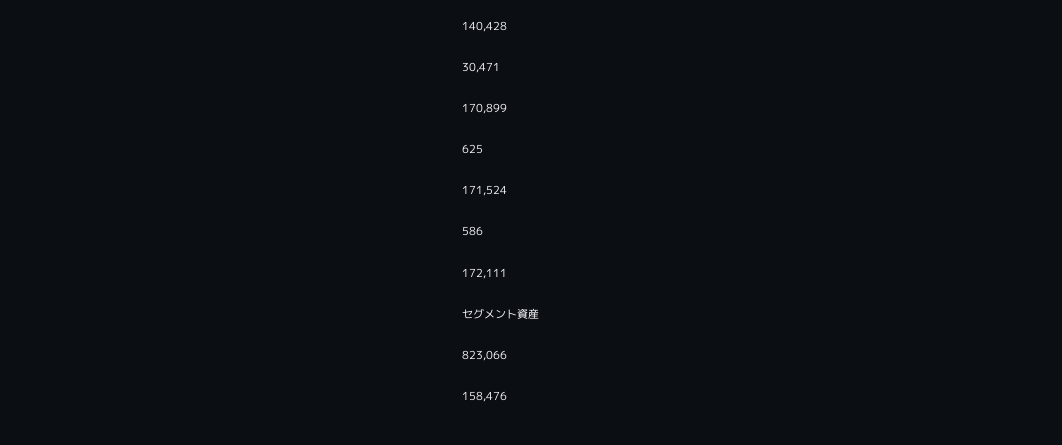140,428

30,471

170,899

625

171,524

586

172,111

セグメント資産

823,066

158,476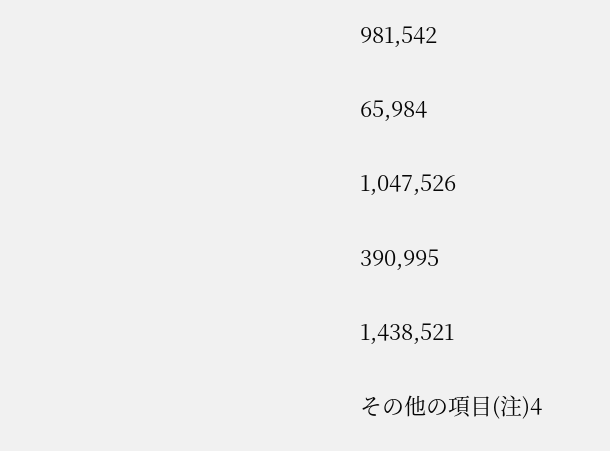981,542

65,984

1,047,526

390,995

1,438,521

その他の項目(注)4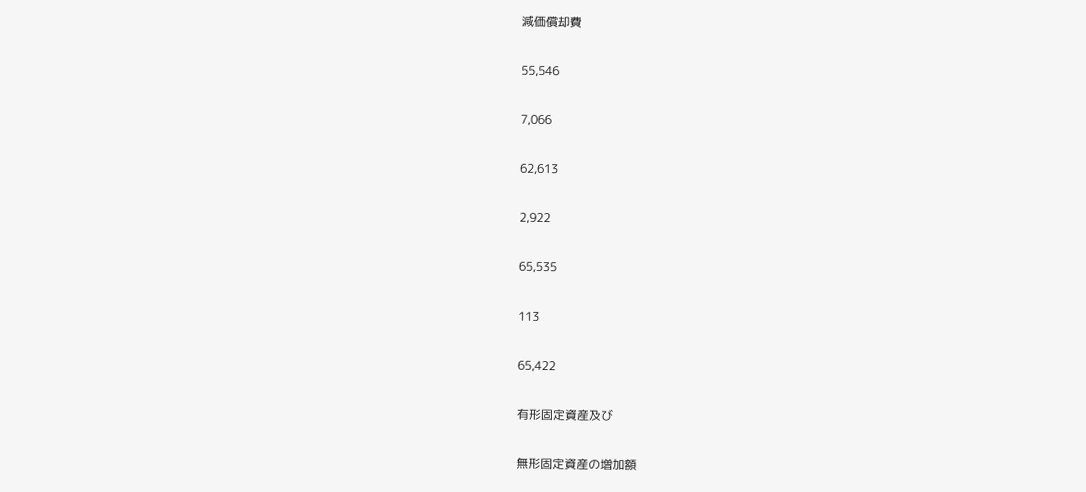減価償却費

55,546

7,066

62,613

2,922

65,535

113

65,422

有形固定資産及び

無形固定資産の増加額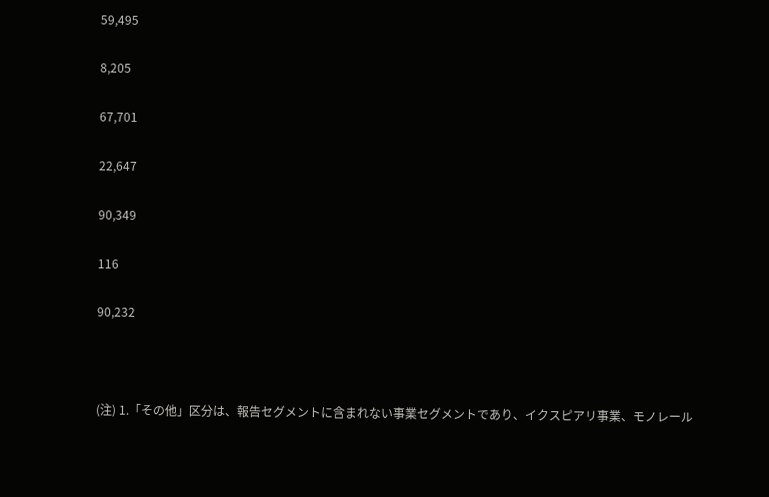59,495

8,205

67,701

22,647

90,349

116

90,232



(注) 1.「その他」区分は、報告セグメントに含まれない事業セグメントであり、イクスピアリ事業、モノレール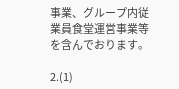事業、グループ内従業員食堂運営事業等を含んでおります。

2.(1)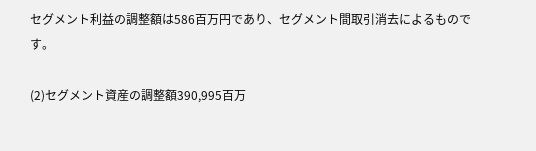セグメント利益の調整額は586百万円であり、セグメント間取引消去によるものです。

(2)セグメント資産の調整額390,995百万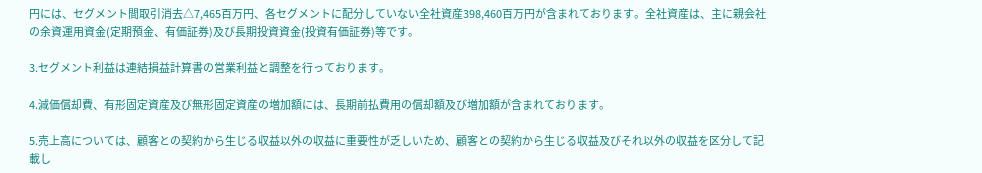円には、セグメント間取引消去△7,465百万円、各セグメントに配分していない全社資産398,460百万円が含まれております。全社資産は、主に親会社の余資運用資金(定期預金、有価証券)及び長期投資資金(投資有価証券)等です。

3.セグメント利益は連結損益計算書の営業利益と調整を行っております。

4.減価償却費、有形固定資産及び無形固定資産の増加額には、長期前払費用の償却額及び増加額が含まれております。

5.売上高については、顧客との契約から生じる収益以外の収益に重要性が乏しいため、顧客との契約から生じる収益及びそれ以外の収益を区分して記載し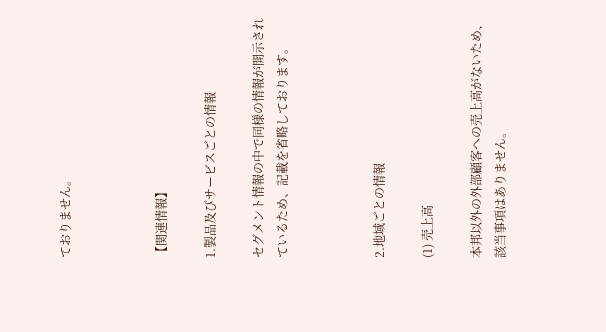ておりません。



【関連情報】

1.製品及びサービスごとの情報

セグメント情報の中で同様の情報が開示されているため、記載を省略しております。



2.地域ごとの情報

(1) 売上高

本邦以外の外部顧客への売上高がないため、該当事項はありません。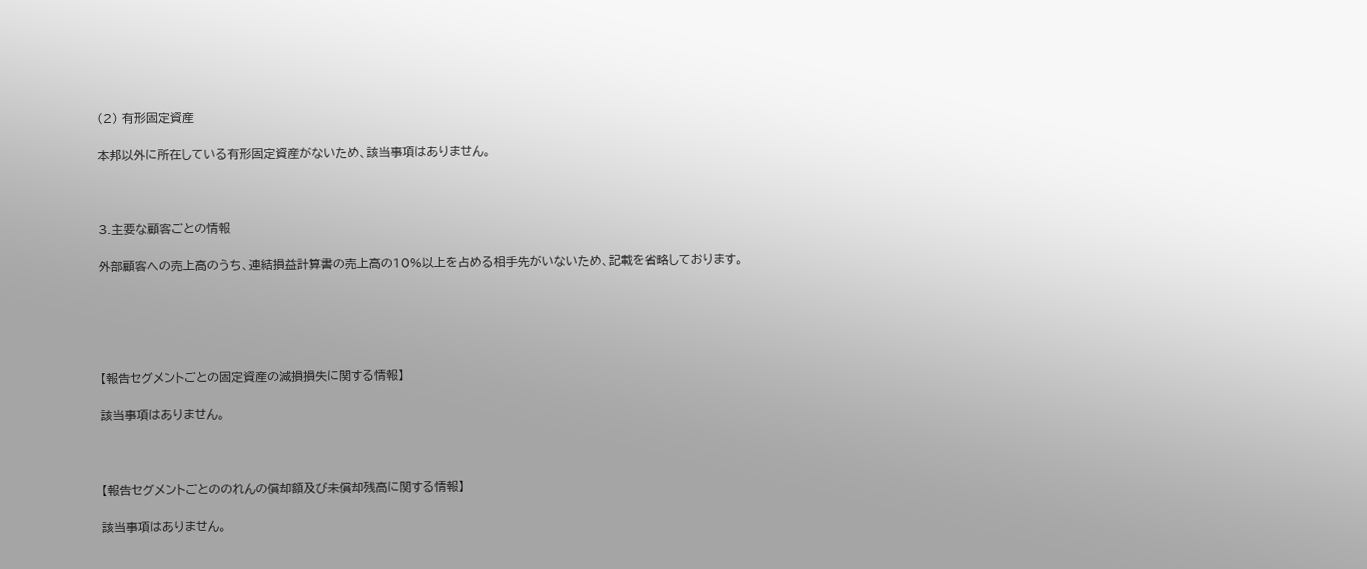(2) 有形固定資産

本邦以外に所在している有形固定資産がないため、該当事項はありません。



3.主要な顧客ごとの情報

外部顧客への売上高のうち、連結損益計算書の売上高の10%以上を占める相手先がいないため、記載を省略しております。





【報告セグメントごとの固定資産の減損損失に関する情報】

該当事項はありません。



【報告セグメントごとののれんの償却額及び未償却残高に関する情報】

該当事項はありません。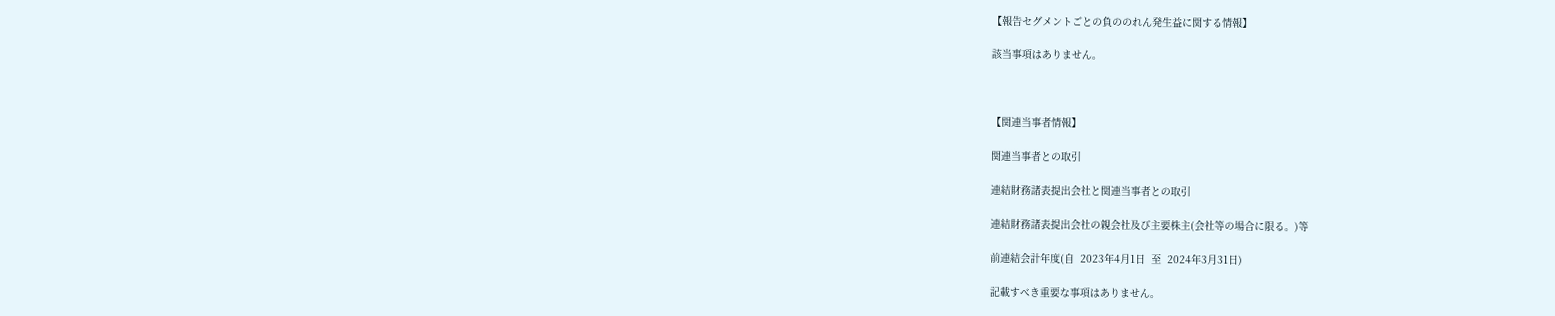【報告セグメントごとの負ののれん発生益に関する情報】

該当事項はありません。



【関連当事者情報】

関連当事者との取引

連結財務諸表提出会社と関連当事者との取引

連結財務諸表提出会社の親会社及び主要株主(会社等の場合に限る。)等

前連結会計年度(自  2023年4月1日  至  2024年3月31日)

記載すべき重要な事項はありません。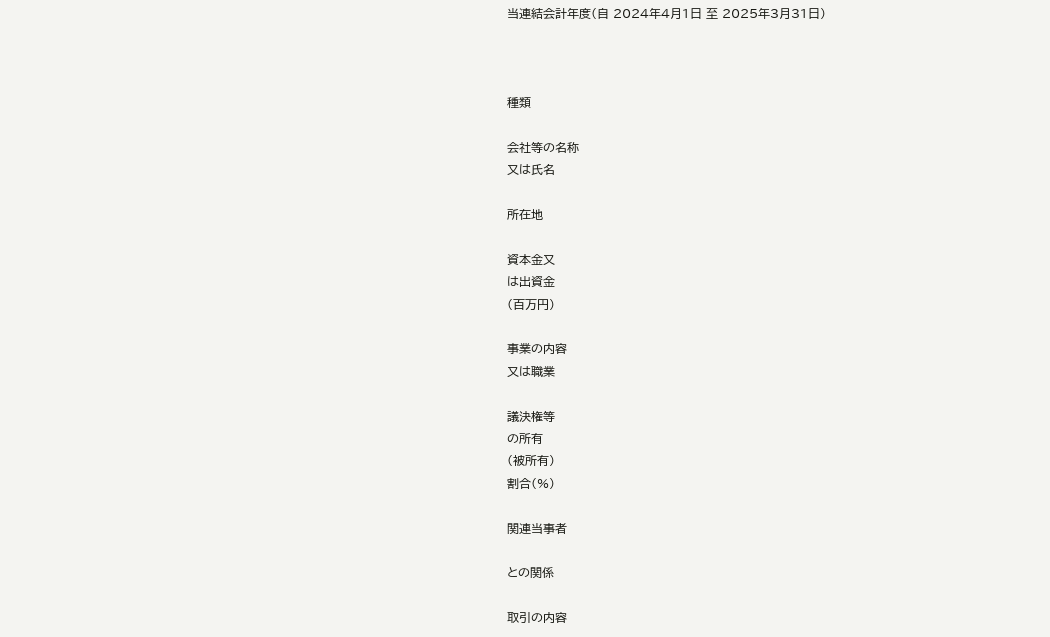当連結会計年度(自 2024年4月1日 至 2025年3月31日)



種類

会社等の名称
又は氏名

所在地

資本金又
は出資金
(百万円)

事業の内容
又は職業

議決権等
の所有
(被所有)
割合(%)

関連当事者

との関係

取引の内容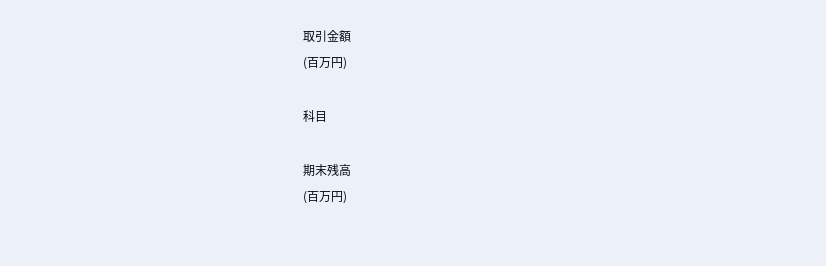取引金額
(百万円)

科目

期末残高
(百万円)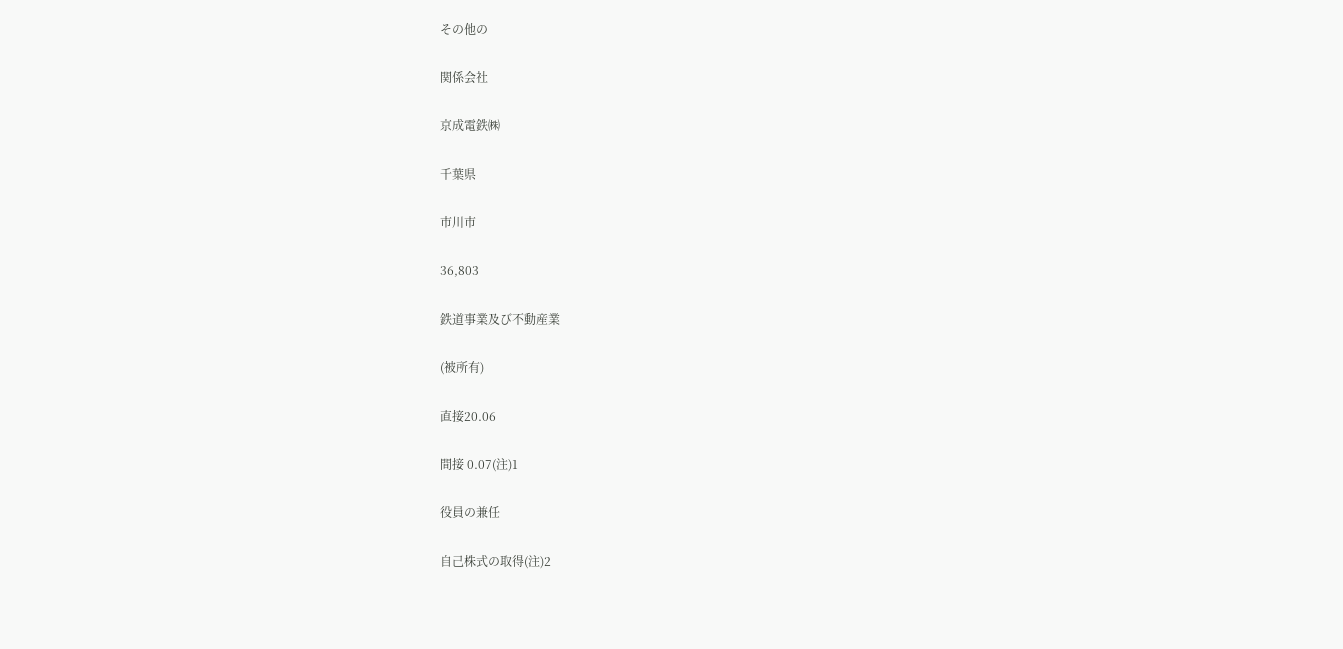その他の

関係会社

京成電鉄㈱

千葉県

市川市

36,803

鉄道事業及び不動産業

(被所有)

直接20.06

間接 0.07(注)1

役員の兼任

自己株式の取得(注)2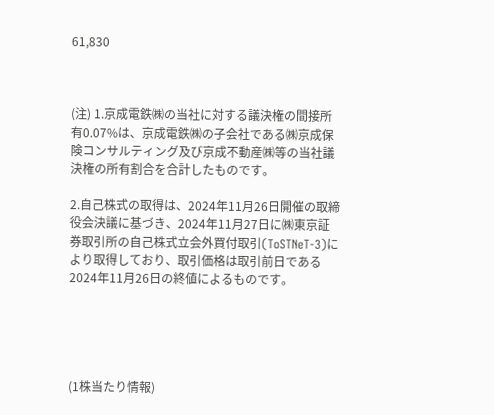61,830



(注) 1.京成電鉄㈱の当社に対する議決権の間接所有0.07%は、京成電鉄㈱の子会社である㈱京成保険コンサルティング及び京成不動産㈱等の当社議決権の所有割合を合計したものです。

2.自己株式の取得は、2024年11月26日開催の取締役会決議に基づき、2024年11月27日に㈱東京証券取引所の自己株式立会外買付取引(ToSTNeT-3)により取得しており、取引価格は取引前日である2024年11月26日の終値によるものです。





(1株当たり情報)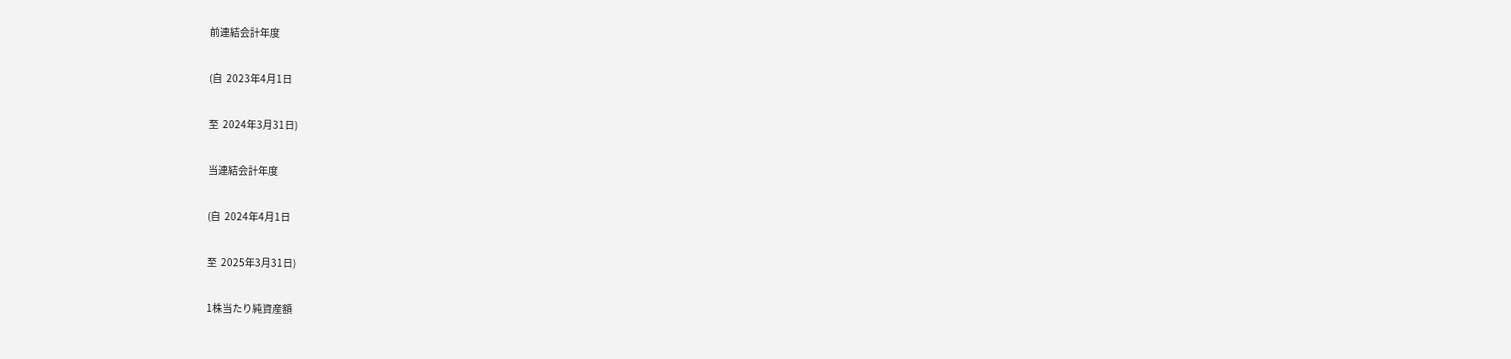前連結会計年度

(自  2023年4月1日

至  2024年3月31日)

当連結会計年度

(自  2024年4月1日

至  2025年3月31日)

1株当たり純資産額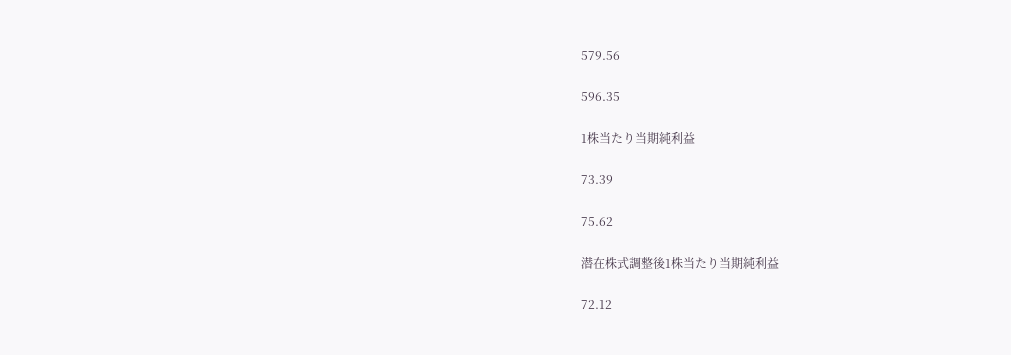579.56

596.35

1株当たり当期純利益

73.39

75.62

潜在株式調整後1株当たり当期純利益

72.12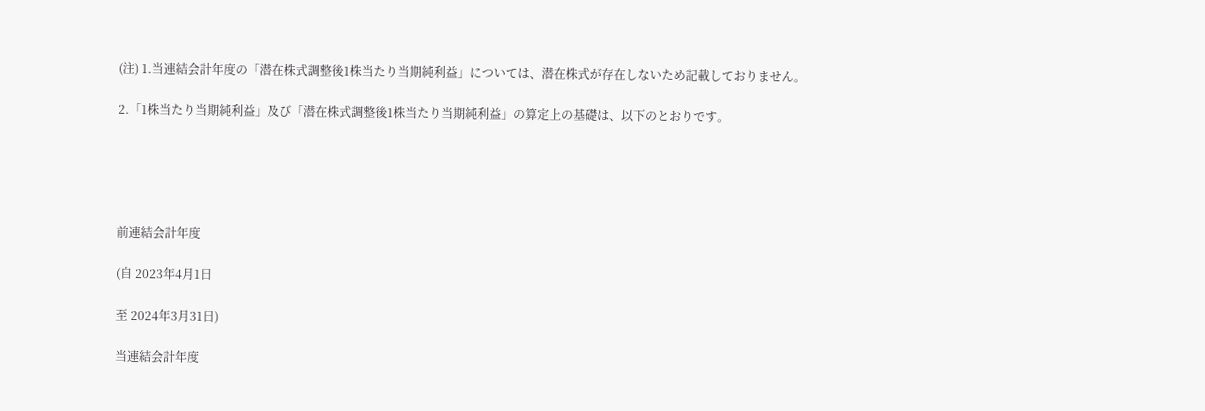(注) 1.当連結会計年度の「潜在株式調整後1株当たり当期純利益」については、潜在株式が存在しないため記載しておりません。

2.「1株当たり当期純利益」及び「潜在株式調整後1株当たり当期純利益」の算定上の基礎は、以下のとおりです。





前連結会計年度

(自 2023年4月1日

至 2024年3月31日)

当連結会計年度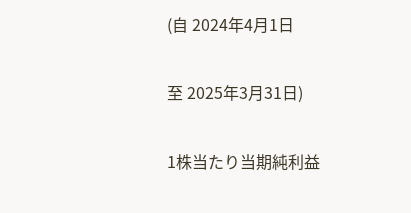(自 2024年4月1日

至 2025年3月31日)

1株当たり当期純利益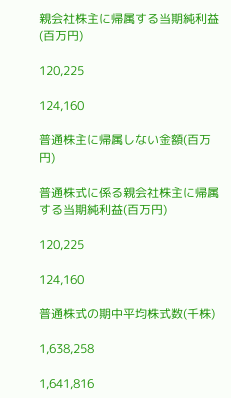親会社株主に帰属する当期純利益(百万円)

120,225

124,160

普通株主に帰属しない金額(百万円)

普通株式に係る親会社株主に帰属する当期純利益(百万円)

120,225

124,160

普通株式の期中平均株式数(千株)

1,638,258

1,641,816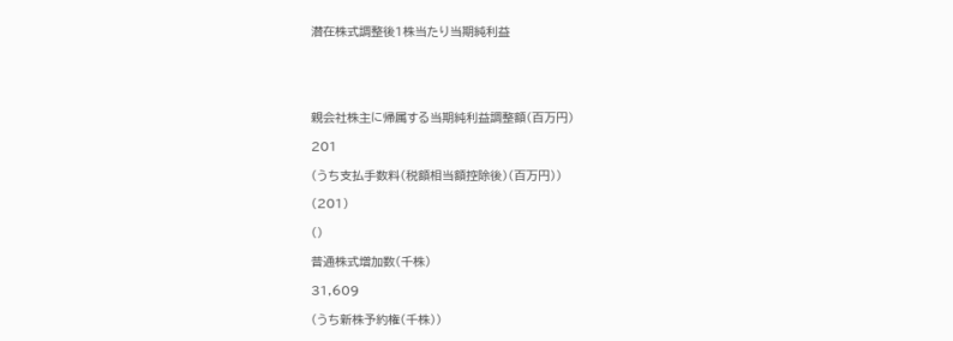潜在株式調整後1株当たり当期純利益





親会社株主に帰属する当期純利益調整額(百万円)

201

(うち支払手数料(税額相当額控除後)(百万円))

(201)

()

普通株式増加数(千株)

31,609

(うち新株予約権(千株))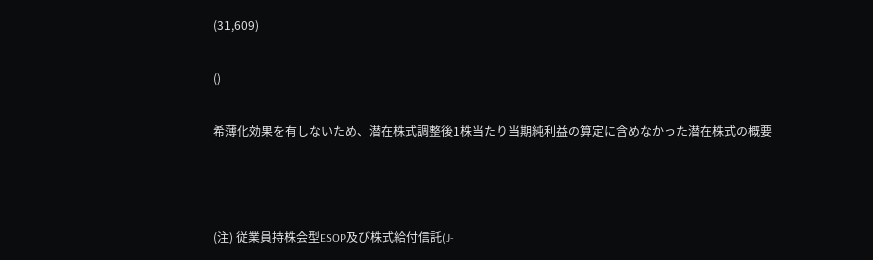(31,609)

()

希薄化効果を有しないため、潜在株式調整後1株当たり当期純利益の算定に含めなかった潜在株式の概要



(注) 従業員持株会型ESOP及び株式給付信託(J-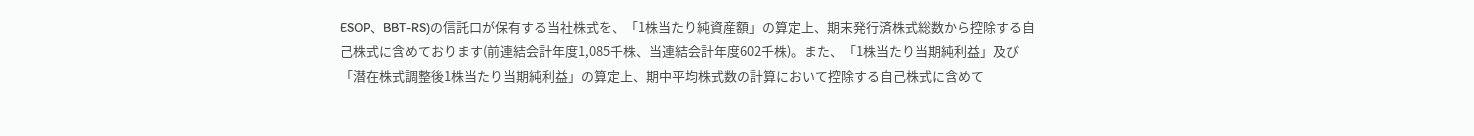ESOP、BBT-RS)の信託口が保有する当社株式を、「1株当たり純資産額」の算定上、期末発行済株式総数から控除する自己株式に含めております(前連結会計年度1,085千株、当連結会計年度602千株)。また、「1株当たり当期純利益」及び「潜在株式調整後1株当たり当期純利益」の算定上、期中平均株式数の計算において控除する自己株式に含めて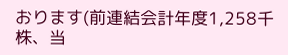おります(前連結会計年度1,258千株、当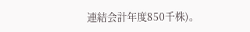連結会計年度850千株)。